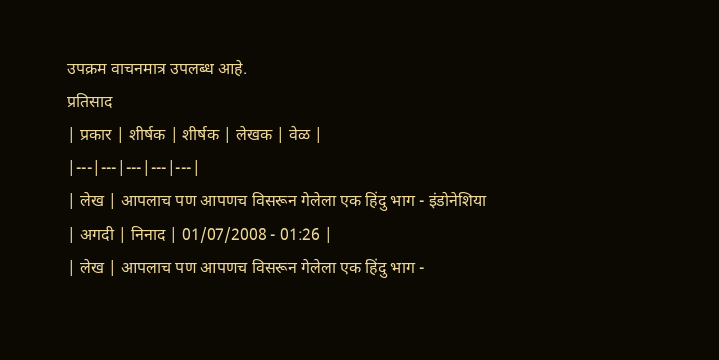उपक्रम वाचनमात्र उपलब्ध आहे.
प्रतिसाद
| प्रकार | शीर्षक | शीर्षक | लेखक | वेळ |
|---|---|---|---|---|
| लेख | आपलाच पण आपणच विसरून गेलेला एक हिंदु भाग - इंडोनेशिया | अगदी | निनाद | 01/07/2008 - 01:26 |
| लेख | आपलाच पण आपणच विसरून गेलेला एक हिंदु भाग -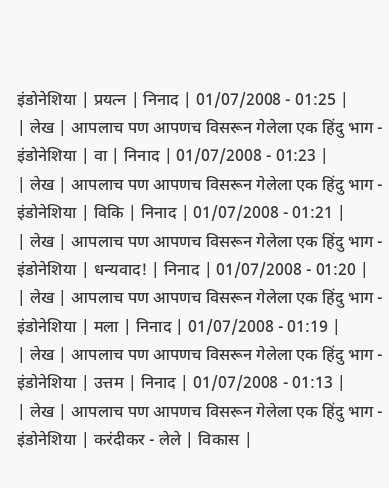इंडोनेशिया | प्रयत्न | निनाद | 01/07/2008 - 01:25 |
| लेख | आपलाच पण आपणच विसरून गेलेला एक हिंदु भाग - इंडोनेशिया | वा | निनाद | 01/07/2008 - 01:23 |
| लेख | आपलाच पण आपणच विसरून गेलेला एक हिंदु भाग - इंडोनेशिया | विकि | निनाद | 01/07/2008 - 01:21 |
| लेख | आपलाच पण आपणच विसरून गेलेला एक हिंदु भाग - इंडोनेशिया | धन्यवाद! | निनाद | 01/07/2008 - 01:20 |
| लेख | आपलाच पण आपणच विसरून गेलेला एक हिंदु भाग - इंडोनेशिया | मला | निनाद | 01/07/2008 - 01:19 |
| लेख | आपलाच पण आपणच विसरून गेलेला एक हिंदु भाग - इंडोनेशिया | उत्तम | निनाद | 01/07/2008 - 01:13 |
| लेख | आपलाच पण आपणच विसरून गेलेला एक हिंदु भाग - इंडोनेशिया | करंदीकर - लेले | विकास |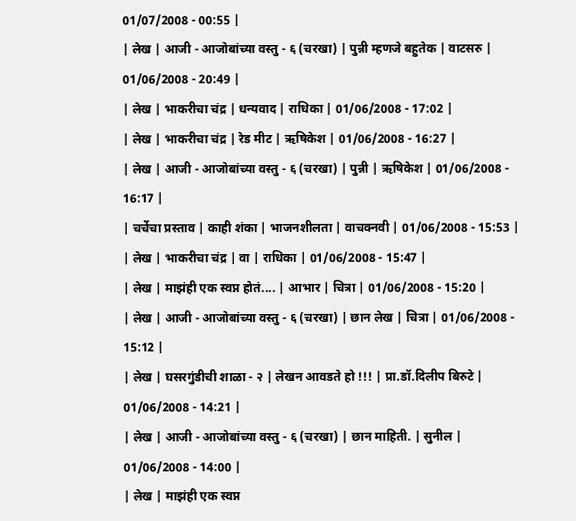01/07/2008 - 00:55 |
| लेख | आजी - आजोबांच्या वस्तु - ६ (चरखा) | पुन्नी म्हणजे बहुतेक | वाटसरु | 01/06/2008 - 20:49 |
| लेख | भाकरीचा चंद्र | धन्यवाद | राधिका | 01/06/2008 - 17:02 |
| लेख | भाकरीचा चंद्र | रेड मीट | ऋषिकेश | 01/06/2008 - 16:27 |
| लेख | आजी - आजोबांच्या वस्तु - ६ (चरखा) | पुन्नी | ऋषिकेश | 01/06/2008 - 16:17 |
| चर्चेचा प्रस्ताव | काही शंका | भाजनशीलता | वाचक्नवी | 01/06/2008 - 15:53 |
| लेख | भाकरीचा चंद्र | वा | राधिका | 01/06/2008 - 15:47 |
| लेख | माझंही एक स्वप्न होतं.... | आभार | चित्रा | 01/06/2008 - 15:20 |
| लेख | आजी - आजोबांच्या वस्तु - ६ (चरखा) | छान लेख | चित्रा | 01/06/2008 - 15:12 |
| लेख | घसरगुंडीची शाळा - २ | लेखन आवडते हो !!! | प्रा.डॉ.दिलीप बिरुटे | 01/06/2008 - 14:21 |
| लेख | आजी - आजोबांच्या वस्तु - ६ (चरखा) | छान माहिती. | सुनील | 01/06/2008 - 14:00 |
| लेख | माझंही एक स्वप्न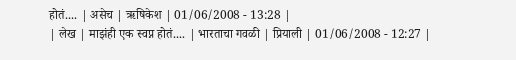होतं.... | असेच | ऋषिकेश | 01/06/2008 - 13:28 |
| लेख | माझंही एक स्वप्न होतं.... | भारताचा गवळी | प्रियाली | 01/06/2008 - 12:27 |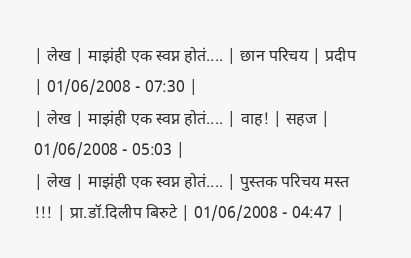| लेख | माझंही एक स्वप्न होतं.... | छान परिचय | प्रदीप | 01/06/2008 - 07:30 |
| लेख | माझंही एक स्वप्न होतं.... | वाह! | सहज | 01/06/2008 - 05:03 |
| लेख | माझंही एक स्वप्न होतं.... | पुस्तक परिचय मस्त !!! | प्रा.डॉ.दिलीप बिरुटे | 01/06/2008 - 04:47 |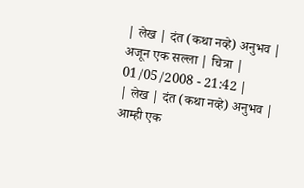| लेख | दंत (कथा नव्हे) अनुभव | अजून एक सल्ला | चित्रा | 01/05/2008 - 21:42 |
| लेख | दंत (कथा नव्हे) अनुभव | आम्ही एक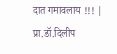दात गमावलाय !!! | प्रा.डॉ.दिलीप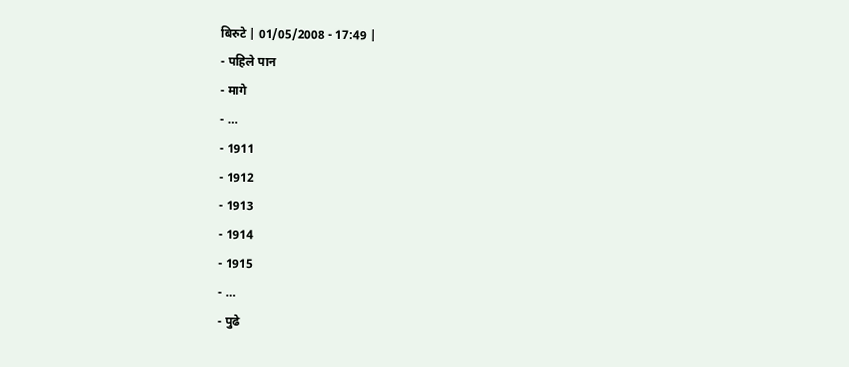बिरुटे | 01/05/2008 - 17:49 |
- पहिले पान
- मागे
- …
- 1911
- 1912
- 1913
- 1914
- 1915
- …
- पुढे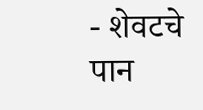- शेवटचे पान